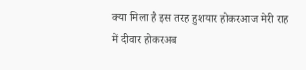क्या मिला है इस तरह हुशयार होकरआज मेरी राह में दीवार होकरअब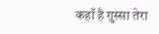कहाँ है ग़ुस्सा तेरा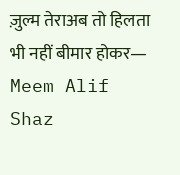ज़ुल्म तेराअब तो हिलता भी नहीं बीमार होकर— Meem Alif Shaz